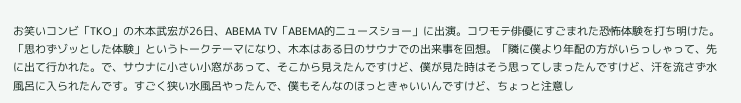お笑いコンビ「TKO」の木本武宏が26日、ABEMA TV「ABEMA的ニュースショー」に出演。コワモテ俳優にすごまれた恐怖体験を打ち明けた。
「思わずゾッとした体験」というトークテーマになり、木本はある日のサウナでの出来事を回想。「隣に僕より年配の方がいらっしゃって、先に出て行かれた。で、サウナに小さい小窓があって、そこから見えたんですけど、僕が見た時はそう思ってしまったんですけど、汗を流さず水風呂に入られたんです。すごく狭い水風呂やったんで、僕もそんなのほっときゃいいんですけど、ちょっと注意し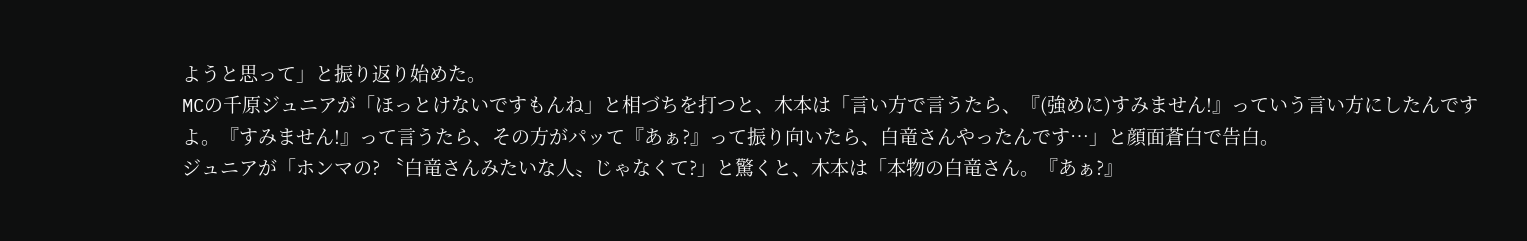ようと思って」と振り返り始めた。
MCの千原ジュニアが「ほっとけないですもんね」と相づちを打つと、木本は「言い方で言うたら、『(強めに)すみません!』っていう言い方にしたんですよ。『すみません!』って言うたら、その方がパッて『あぁ?』って振り向いたら、白竜さんやったんです…」と顔面蒼白で告白。
ジュニアが「ホンマの? 〝白竜さんみたいな人〟じゃなくて?」と驚くと、木本は「本物の白竜さん。『あぁ?』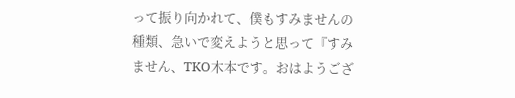って振り向かれて、僕もすみませんの種類、急いで変えようと思って『すみません、TKO木本です。おはようござ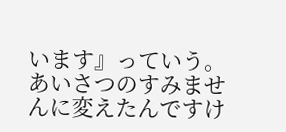います』っていう。あいさつのすみませんに変えたんですけ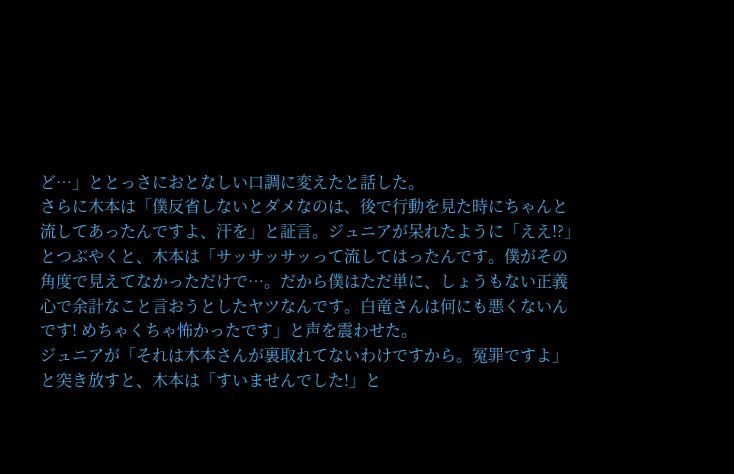ど…」ととっさにおとなしい口調に変えたと話した。
さらに木本は「僕反省しないとダメなのは、後で行動を見た時にちゃんと流してあったんですよ、汗を」と証言。ジュニアが呆れたように「ええ!?」とつぶやくと、木本は「サッサッサッって流してはったんです。僕がその角度で見えてなかっただけで…。だから僕はただ単に、しょうもない正義心で余計なこと言おうとしたヤツなんです。白竜さんは何にも悪くないんです! めちゃくちゃ怖かったです」と声を震わせた。
ジュニアが「それは木本さんが裏取れてないわけですから。冤罪ですよ」と突き放すと、木本は「すいませんでした!」と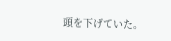頭を下げていた。